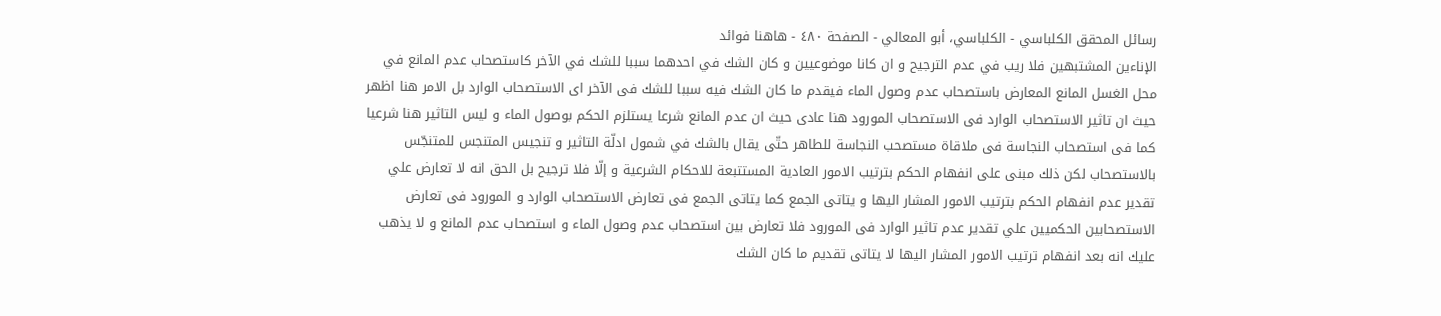رسائل المحقق الكلباسي - الكلباسي، أبو المعالي - الصفحة ٤٨٠ - هاهنا فوائد
الإناءين المشتبهين فلا ريب في عدم الترجيح و ان كانا موضوعيين و كان الشك في احدهما سببا للشك في الآخر كاستصحاب عدم المانع في محل الغسل المانع المعارض باستصحاب عدم وصول الماء فيقدم ما كان الشك فيه سببا للشك فى الآخر اى الاستصحاب الوارد بل الامر هنا اظهر حيث ان تاثير الاستصحاب الوارد فى الاستصحاب المورود هنا عادى حيث ان عدم المانع شرعا يستلزم الحكم بوصول الماء و ليس التاثير هنا شرعيا كما فى استصحاب النجاسة فى ملاقاة مستصحب النجاسة للطاهر حتّى يقال بالشك في شمول ادلّة التاثير و تنجيس المتنجس للمتنجّس بالاستصحاب لكن ذلك مبنى على انفهام الحكم بترتيب الامور العادية المستتبعة للاحكام الشرعية و إلّا فلا ترجيح بل الحق انه لا تعارض علي تقدير عدم انفهام الحكم بترتيب الامور المشار اليها و يتاتى الجمع كما يتاتى الجمع فى تعارض الاستصحاب الوارد و المورود فى تعارض الاستصحابين الحكميين علي تقدير عدم تاثير الوارد فى المورود فلا تعارض بين استصحاب عدم وصول الماء و استصحاب عدم المانع و لا يذهب عليك انه بعد انفهام ترتيب الامور المشار اليها لا يتاتى تقديم ما كان الشك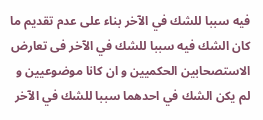فيه سببا للشك في الآخر بناء على عدم تقديم ما كان الشك فيه سببا للشك في الآخر فى تعارض الاستصحابين الحكميين و ان كانا موضوعيين و لم يكن الشك في احدهما سببا للشك في الآخر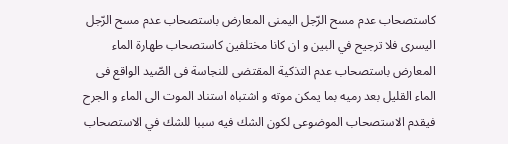كاستصحاب عدم مسح الرّجل اليمنى المعارض باستصحاب عدم مسح الرّجل اليسرى فلا ترجيح في البين و ان كانا مختلفين كاستصحاب طهارة الماء المعارض باستصحاب عدم التذكية المقتضى للنجاسة فى الصّيد الواقع فى الماء القليل بعد رميه بما يمكن موته و اشتباه استناد الموت الى الماء و الجرح فيقدم الاستصحاب الموضوعى لكون الشك فيه سببا للشك في الاستصحاب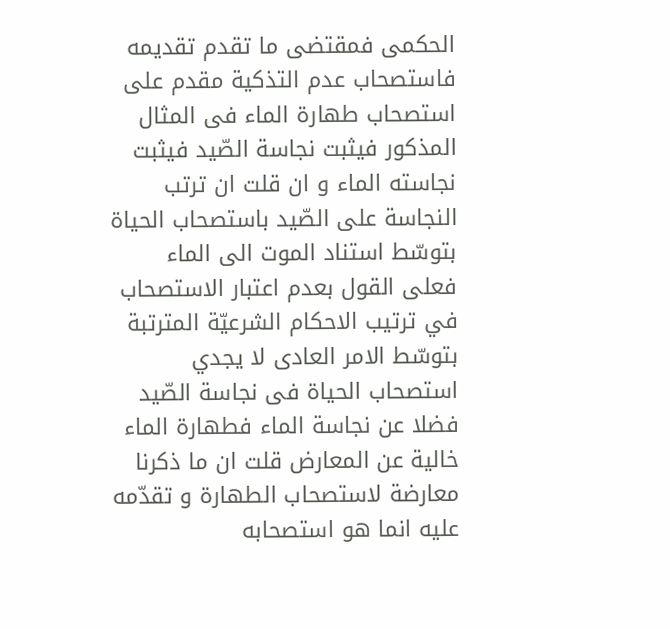الحكمى فمقتضى ما تقدم تقديمه فاستصحاب عدم التذكية مقدم على استصحاب طهارة الماء فى المثال المذكور فيثبت نجاسة الصّيد فيثبت نجاسته الماء و ان قلت ان ترتب النجاسة على الصّيد باستصحاب الحياة بتوسّط استناد الموت الى الماء فعلى القول بعدم اعتبار الاستصحاب في ترتيب الاحكام الشرعيّة المترتبة بتوسّط الامر العادى لا يجدي استصحاب الحياة فى نجاسة الصّيد فضلا عن نجاسة الماء فطهارة الماء خالية عن المعارض قلت ان ما ذكرنا معارضة لاستصحاب الطهارة و تقدّمه عليه انما هو استصحابه